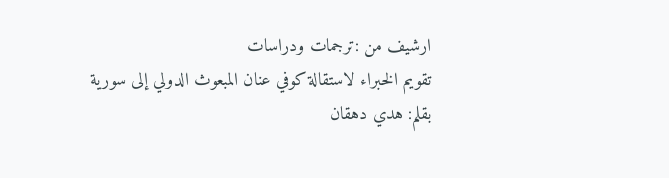ارشيف من :ترجمات ودراسات
تقويم الخبراء لاستقالة كوفي عنان المبعوث الدولي إلى سورية
بقلم: هدي دهقان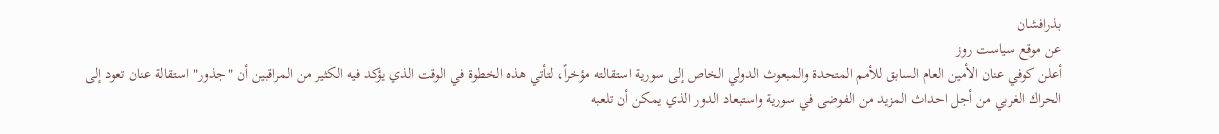بذرافشان
عن موقع سياست روز
أعلن كوفي عنان الأمين العام السابق للأمم المتحدة والمبعوث الدولي الخاص إلى سورية استقالته مؤخراً، لتأتي هذه الخطوة في الوقت الذي يؤكد فيه الكثير من المراقبين أن "جذور" استقالة عنان تعود إلى الحراك الغربي من أجل احداث المزيد من الفوضى في سورية واستبعاد الدور الذي يمكن أن تلعبه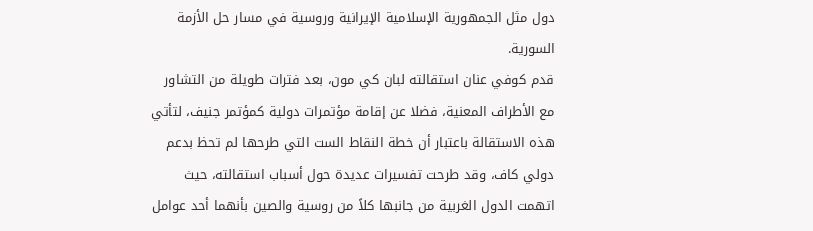دول مثل الجمهورية الإسلامية الإيرانية وروسية في مسار حل الأزمة السورية.
قدم كوفي عنان استقالته لبان كي مون، بعد فترات طويلة من التشاور مع الأطراف المعنية، فضلا عن إقامة مؤتمرات دولية كمؤتمر جنيف، لتأتي هذه الاستقالة باعتبار أن خطة النقاط الست التي طرحها لم تحظ بدعم دولي كاف، وقد طرحت تفسيرات عديدة حول أسباب استقالته، حيث اتهمت الدول الغربية من جانبها كلاً من روسية والصين بأنهما أحد عوامل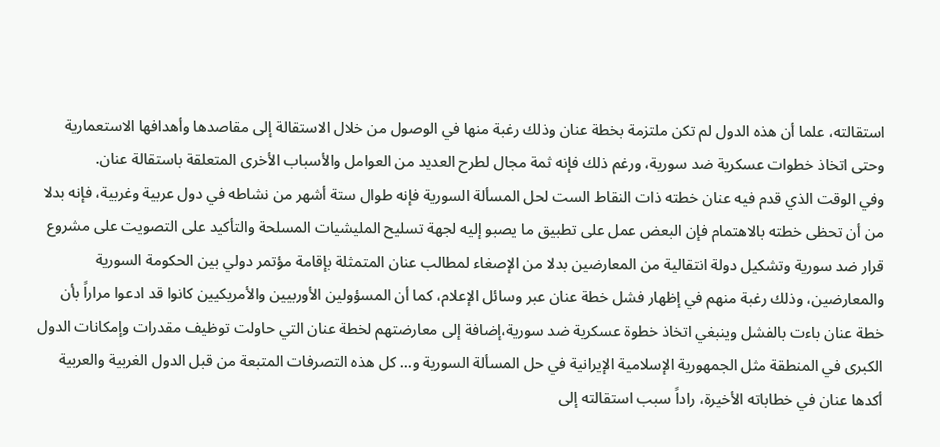استقالته، علما أن هذه الدول لم تكن ملتزمة بخطة عنان وذلك رغبة منها في الوصول من خلال الاستقالة إلى مقاصدها وأهدافها الاستعمارية وحتى اتخاذ خطوات عسكرية ضد سورية، ورغم ذلك فإنه ثمة مجال لطرح العديد من العوامل والأسباب الأخرى المتعلقة باستقالة عنان.
وفي الوقت الذي قدم فيه عنان خطته ذات النقاط الست لحل المسألة السورية فإنه طوال ستة أشهر من نشاطه في دول عربية وغربية، فإنه بدلا من أن تحظى خطته بالاهتمام فإن البعض عمل على تطبيق ما يصبو إليه لجهة تسليح المليشيات المسلحة والتأكيد على التصويت على مشروع قرار ضد سورية وتشكيل دولة انتقالية من المعارضين بدلا من الإصغاء لمطالب عنان المتمثلة بإقامة مؤتمر دولي بين الحكومة السورية والمعارضين، وذلك رغبة منهم في إظهار فشل خطة عنان عبر وسائل الإعلام، كما أن المسؤولين الأوربيين والأمريكيين كانوا قد ادعوا مراراً بأن خطة عنان باءت بالفشل وينبغي اتخاذ خطوة عسكرية ضد سورية،إضافة إلى معارضتهم لخطة عنان التي حاولت توظيف مقدرات وإمكانات الدول الكبرى في المنطقة مثل الجمهورية الإسلامية الإيرانية في حل المسألة السورية و... كل هذه التصرفات المتبعة من قبل الدول الغربية والعربية أكدها عنان في خطاباته الأخيرة، راداً سبب استقالته إلى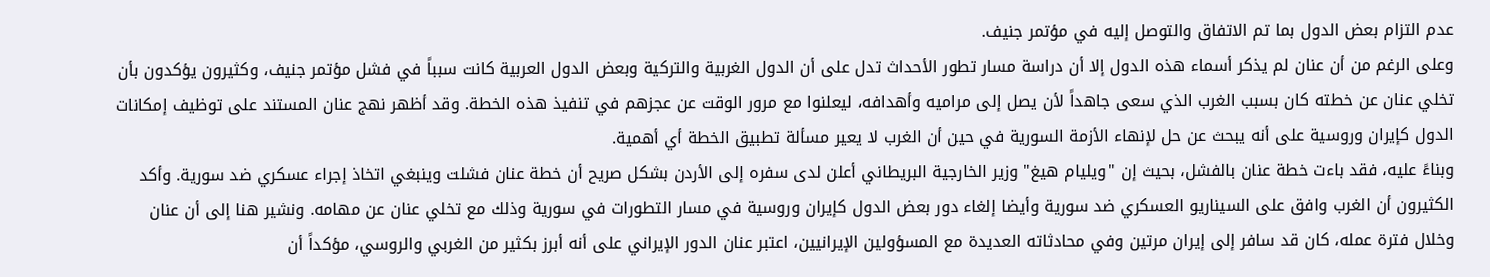عدم التزام بعض الدول بما تم الاتفاق والتوصل إليه في مؤتمر جنيف.
وعلى الرغم من أن عنان لم يذكر أسماء هذه الدول إلا أن دراسة مسار تطور الأحداث تدل على أن الدول الغربية والتركية وبعض الدول العربية كانت سبباً في فشل مؤتمر جنيف، وكثيرون يؤكدون بأن تخلي عنان عن خطته كان بسبب الغرب الذي سعى جاهداً لأن يصل إلى مراميه وأهدافه، ليعلنوا مع مرور الوقت عن عجزهم في تنفيذ هذه الخطة. وقد أظهر نهج عنان المستند على توظيف إمكانات الدول كإيران وروسية على أنه يبحث عن حل لإنهاء الأزمة السورية في حين أن الغرب لا يعير مسألة تطبيق الخطة أي أهمية.
وبناءً عليه، فقد باءت خطة عنان بالفشل، بحيث إن "ويليام هيغ" وزير الخارجية البريطاني أعلن لدى سفره إلى الأردن بشكل صريح أن خطة عنان فشلت وينبغي اتخاذ إجراء عسكري ضد سورية. وأكد الكثيرون أن الغرب وافق على السيناريو العسكري ضد سورية وأيضا إلغاء دور بعض الدول كإيران وروسية في مسار التطورات في سورية وذلك مع تخلي عنان عن مهامه. ونشير هنا إلى أن عنان وخلال فترة عمله، كان قد سافر إلى إيران مرتين وفي محادثاته العديدة مع المسؤولين الإيرانيين، اعتبر عنان الدور الإيراني على أنه أبرز بكثير من الغربي والروسي، مؤكداً أن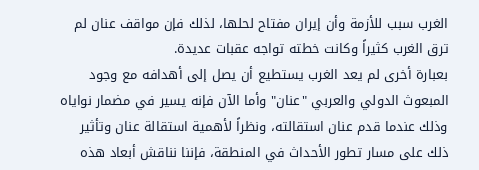الغرب سبب للأزمة وأن إيران مفتاح لحلها، لذلك فإن مواقف عنان لم ترق الغرب كثيراً وكانت خطته تواجه عقبات عديدة.
بعبارة أخرى لم يعد الغرب يستطيع أن يصل إلى أهدافه مع وجود المبعوث الدولي والعربي "عنان" وأما الآن فإنه يسير في مضمار نواياه وذلك عندما قدم عنان استقالته، ونظراً لأهمية استقالة عنان وتأثير ذلك على مسار تطور الأحداث في المنطقة، فإننا نناقش أبعاد هذه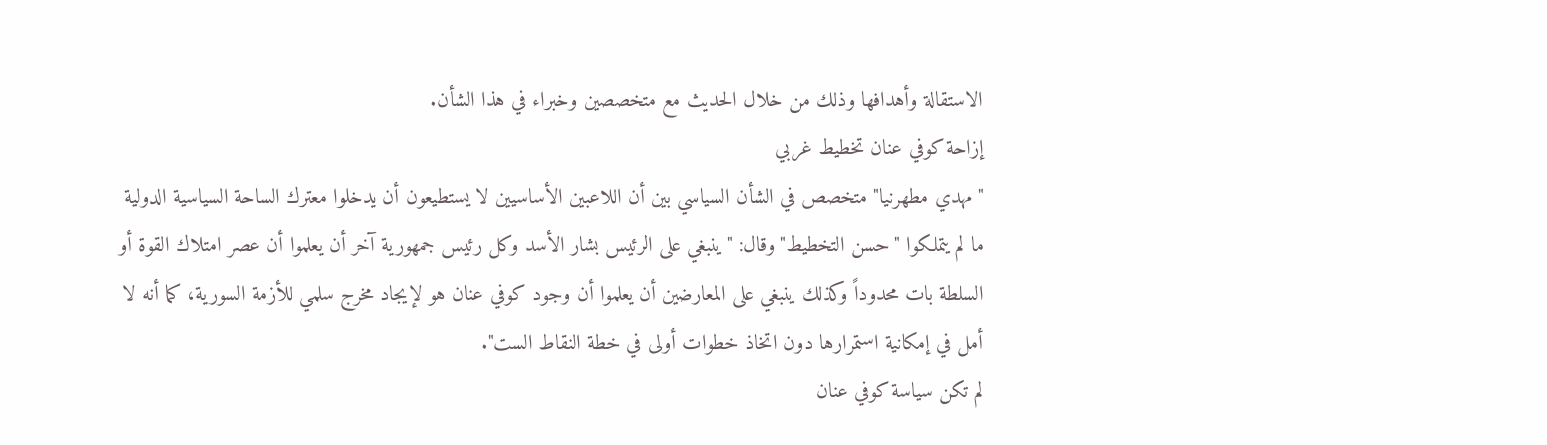الاستقالة وأهدافها وذلك من خلال الحديث مع متخصصين وخبراء في هذا الشأن.
إزاحة كوفي عنان تخطيط غربي
"مهدي مطهرنيا" متخصص في الشأن السياسي بين أن اللاعبين الأساسيين لا يستطيعون أن يدخلوا معترك الساحة السياسية الدولية ما لم يتملكوا "حسن التخطيط"وقال: "ينبغي على الرئيس بشار الأسد وكل رئيس جمهورية آخر أن يعلموا أن عصر امتلاك القوة أو السلطة بات محدوداً وكذلك ينبغي على المعارضين أن يعلموا أن وجود كوفي عنان هو لإيجاد مخرج سلمي للأزمة السورية، كما أنه لا أمل في إمكانية استمرارها دون اتخاذ خطوات أولى في خطة النقاط الست".
لم تكن سياسة كوفي عنان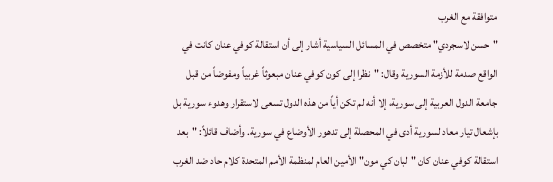متوافقة مع الغرب
"حسن لاسجردي" متخصص في المسائل السياسية أشار إلى أن استقالة كوفي عنان كانت في الواقع صدمة للأزمة السورية وقال: "نظرا إلى كون كوفي عنان مبعوثاً غربياً ومفوضاً من قبل جامعة الدول العربية إلى سورية، إلا أنه لم تكن أياً من هذه الدول تسعى لاستقرار وهدوء سورية بل بإشعال تيار معاد لسورية أدى في المحصلة إلى تدهور الأوضاع في سورية. وأضاف قائلاً: "بعد استقالة كوفي عنان كان "لبان كي مون" الأمين العام لمنظمة الأمم المتحدة كلام حاد ضد الغرب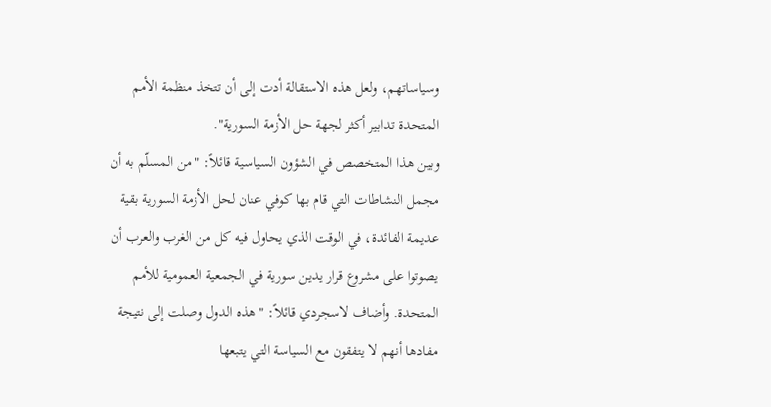وسياساتهم، ولعل هذه الاستقالة أدت إلى أن تتخذ منظمة الأمم المتحدة تدابير أكثر لجهة حل الأزمة السورية".
وبين هذا المتخصص في الشؤون السياسية قائلاً: "من المسلّم به أن مجمل النشاطات التي قام بها كوفي عنان لحل الأزمة السورية بقية عديمة الفائدة، في الوقت الذي يحاول فيه كل من الغرب والعرب أن يصوتوا على مشروع قرار يدين سورية في الجمعية العمومية للأمم المتحدة. وأضاف لاسجردي قائلاً: "هذه الدول وصلت إلى نتيجة مفادها أنهم لا يتفقون مع السياسة التي يتبعها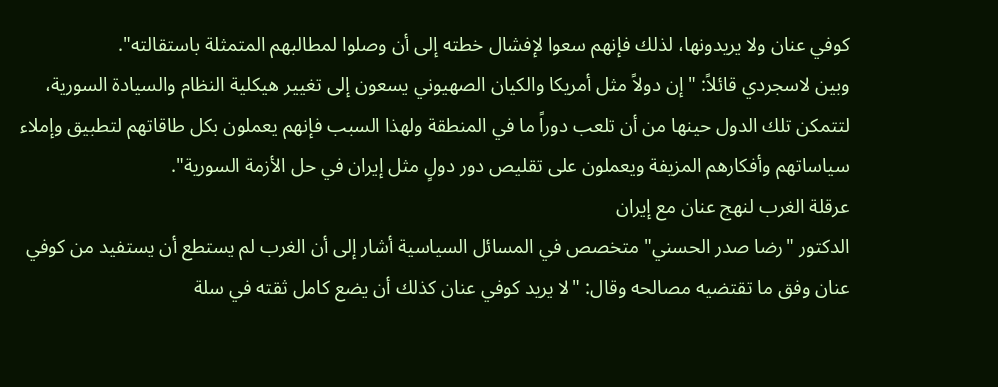كوفي عنان ولا يريدونها، لذلك فإنهم سعوا لإفشال خطته إلى أن وصلوا لمطالبهم المتمثلة باستقالته".
وبين لاسجردي قائلاً: "إن دولاً مثل أمريكا والكيان الصهيوني يسعون إلى تغيير هيكلية النظام والسيادة السورية، لتتمكن تلك الدول حينها من أن تلعب دوراً ما في المنطقة ولهذا السبب فإنهم يعملون بكل طاقاتهم لتطبيق وإملاء سياساتهم وأفكارهم المزيفة ويعملون على تقليص دور دولٍ مثل إيران في حل الأزمة السورية".
عرقلة الغرب لنهج عنان مع إيران
الدكتور "رضا صدر الحسني" متخصص في المسائل السياسية أشار إلى أن الغرب لم يستطع أن يستفيد من كوفي عنان وفق ما تقتضيه مصالحه وقال: "لا يريد كوفي عنان كذلك أن يضع كامل ثقته في سلة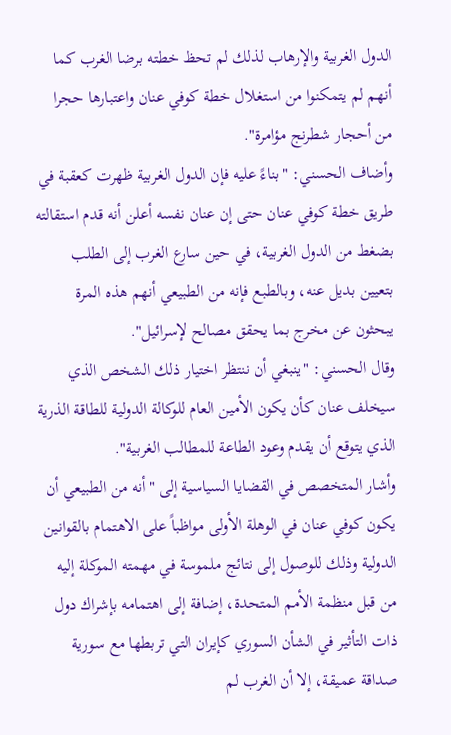الدول الغربية والإرهاب لذلك لم تحظ خطته برضا الغرب كما أنهم لم يتمكنوا من استغلال خطة كوفي عنان واعتبارها حجرا من أحجار شطرنج مؤامرة".
وأضاف الحسني: "بناءً عليه فإن الدول الغربية ظهرت كعقبة في طريق خطة كوفي عنان حتى إن عنان نفسه أعلن أنه قدم استقالته بضغط من الدول الغربية، في حين سارع الغرب إلى الطلب بتعيين بديل عنه، وبالطبع فإنه من الطبيعي أنهم هذه المرة يبحثون عن مخرج بما يحقق مصالح لإسرائيل".
وقال الحسني: "ينبغي أن ننتظر اختيار ذلك الشخص الذي سيخلف عنان كأن يكون الأمين العام للوكالة الدولية للطاقة الذرية الذي يتوقع أن يقدم وعود الطاعة للمطالب الغربية".
وأشار المتخصص في القضايا السياسية إلى "أنه من الطبيعي أن يكون كوفي عنان في الوهلة الأولى مواظباً على الاهتمام بالقوانين الدولية وذلك للوصول إلى نتائج ملموسة في مهمته الموكلة إليه من قبل منظمة الأمم المتحدة، إضافة إلى اهتمامه بإشراك دول ذات التأثير في الشأن السوري كإيران التي تربطها مع سورية صداقة عميقة، إلا أن الغرب لم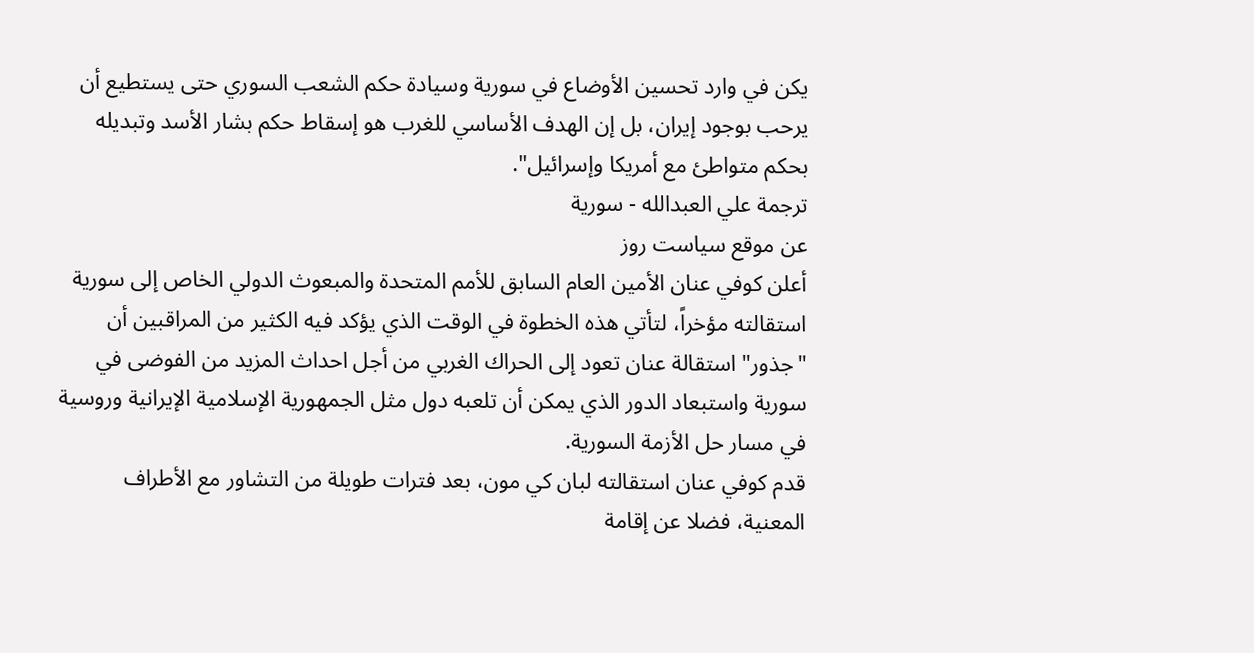يكن في وارد تحسين الأوضاع في سورية وسيادة حكم الشعب السوري حتى يستطيع أن يرحب بوجود إيران، بل إن الهدف الأساسي للغرب هو إسقاط حكم بشار الأسد وتبديله بحكم متواطئ مع أمريكا وإسرائيل".
ترجمة علي العبدالله - سورية
عن موقع سياست روز
أعلن كوفي عنان الأمين العام السابق للأمم المتحدة والمبعوث الدولي الخاص إلى سورية استقالته مؤخراً، لتأتي هذه الخطوة في الوقت الذي يؤكد فيه الكثير من المراقبين أن "جذور" استقالة عنان تعود إلى الحراك الغربي من أجل احداث المزيد من الفوضى في سورية واستبعاد الدور الذي يمكن أن تلعبه دول مثل الجمهورية الإسلامية الإيرانية وروسية في مسار حل الأزمة السورية.
قدم كوفي عنان استقالته لبان كي مون، بعد فترات طويلة من التشاور مع الأطراف المعنية، فضلا عن إقامة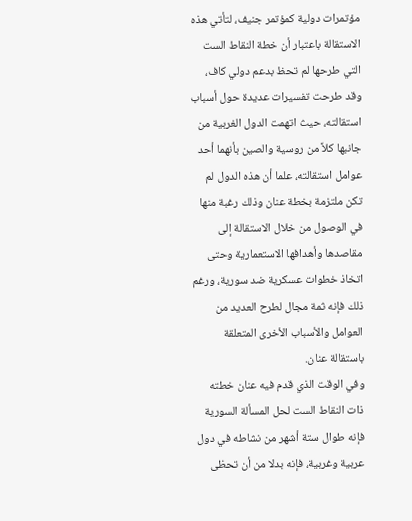مؤتمرات دولية كمؤتمر جنيف، لتأتي هذه الاستقالة باعتبار أن خطة النقاط الست التي طرحها لم تحظ بدعم دولي كاف، وقد طرحت تفسيرات عديدة حول أسباب استقالته، حيث اتهمت الدول الغربية من جانبها كلاً من روسية والصين بأنهما أحد عوامل استقالته، علما أن هذه الدول لم تكن ملتزمة بخطة عنان وذلك رغبة منها في الوصول من خلال الاستقالة إلى مقاصدها وأهدافها الاستعمارية وحتى اتخاذ خطوات عسكرية ضد سورية، ورغم ذلك فإنه ثمة مجال لطرح العديد من العوامل والأسباب الأخرى المتعلقة باستقالة عنان.
وفي الوقت الذي قدم فيه عنان خطته ذات النقاط الست لحل المسألة السورية فإنه طوال ستة أشهر من نشاطه في دول عربية وغربية، فإنه بدلا من أن تحظى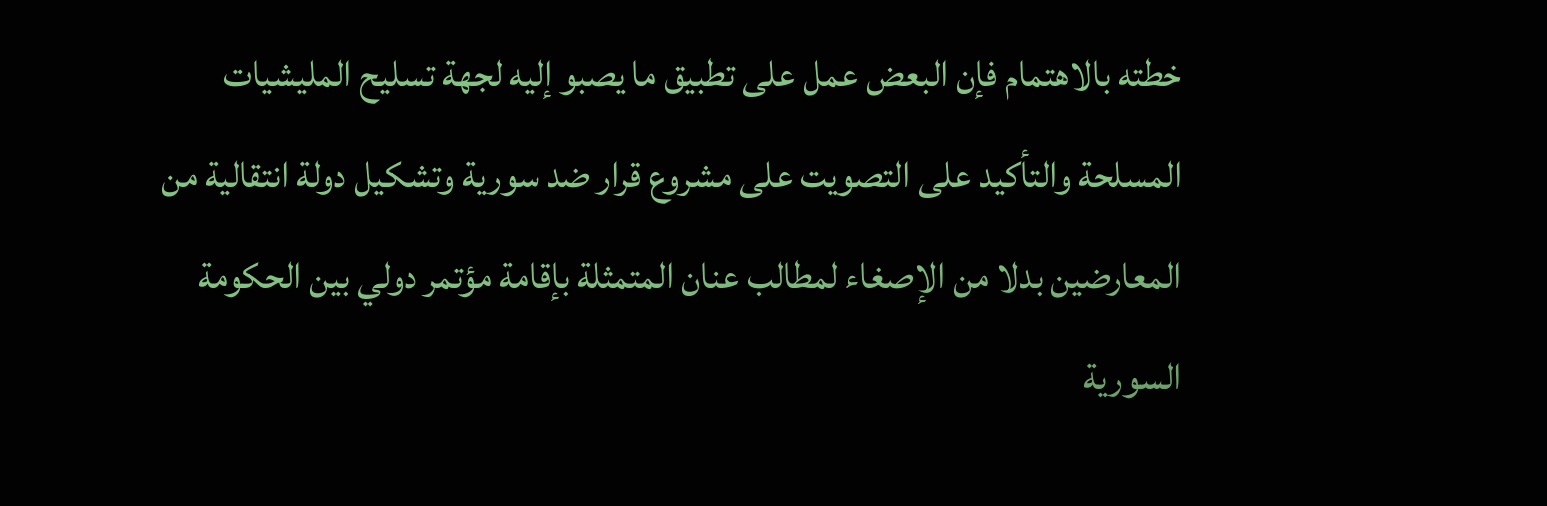خطته بالاهتمام فإن البعض عمل على تطبيق ما يصبو إليه لجهة تسليح المليشيات المسلحة والتأكيد على التصويت على مشروع قرار ضد سورية وتشكيل دولة انتقالية من المعارضين بدلا من الإصغاء لمطالب عنان المتمثلة بإقامة مؤتمر دولي بين الحكومة السورية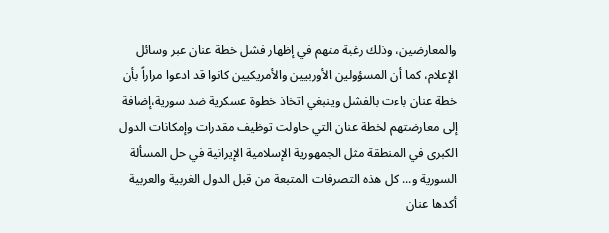والمعارضين، وذلك رغبة منهم في إظهار فشل خطة عنان عبر وسائل الإعلام، كما أن المسؤولين الأوربيين والأمريكيين كانوا قد ادعوا مراراً بأن خطة عنان باءت بالفشل وينبغي اتخاذ خطوة عسكرية ضد سورية،إضافة إلى معارضتهم لخطة عنان التي حاولت توظيف مقدرات وإمكانات الدول الكبرى في المنطقة مثل الجمهورية الإسلامية الإيرانية في حل المسألة السورية و... كل هذه التصرفات المتبعة من قبل الدول الغربية والعربية أكدها عنان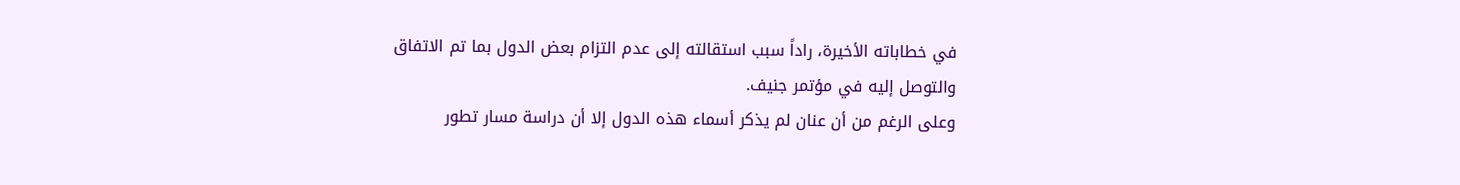في خطاباته الأخيرة، راداً سبب استقالته إلى عدم التزام بعض الدول بما تم الاتفاق والتوصل إليه في مؤتمر جنيف.
وعلى الرغم من أن عنان لم يذكر أسماء هذه الدول إلا أن دراسة مسار تطور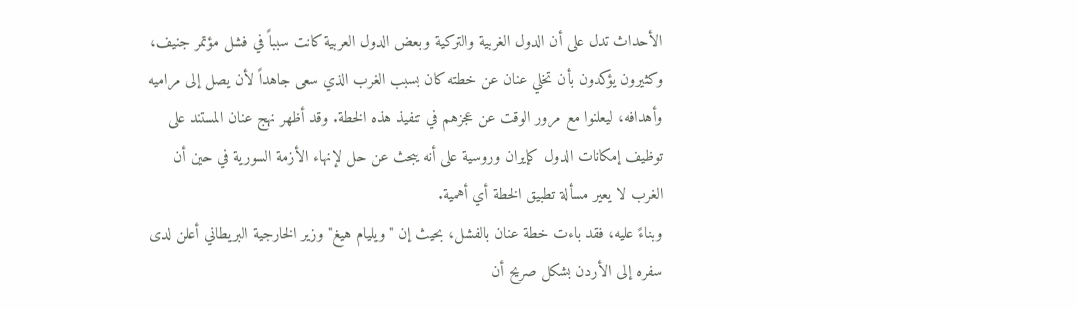الأحداث تدل على أن الدول الغربية والتركية وبعض الدول العربية كانت سبباً في فشل مؤتمر جنيف، وكثيرون يؤكدون بأن تخلي عنان عن خطته كان بسبب الغرب الذي سعى جاهداً لأن يصل إلى مراميه وأهدافه، ليعلنوا مع مرور الوقت عن عجزهم في تنفيذ هذه الخطة. وقد أظهر نهج عنان المستند على توظيف إمكانات الدول كإيران وروسية على أنه يبحث عن حل لإنهاء الأزمة السورية في حين أن الغرب لا يعير مسألة تطبيق الخطة أي أهمية.
وبناءً عليه، فقد باءت خطة عنان بالفشل، بحيث إن "ويليام هيغ" وزير الخارجية البريطاني أعلن لدى سفره إلى الأردن بشكل صريح أن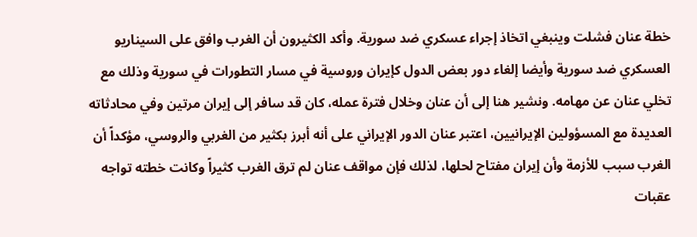خطة عنان فشلت وينبغي اتخاذ إجراء عسكري ضد سورية. وأكد الكثيرون أن الغرب وافق على السيناريو العسكري ضد سورية وأيضا إلغاء دور بعض الدول كإيران وروسية في مسار التطورات في سورية وذلك مع تخلي عنان عن مهامه. ونشير هنا إلى أن عنان وخلال فترة عمله، كان قد سافر إلى إيران مرتين وفي محادثاته العديدة مع المسؤولين الإيرانيين، اعتبر عنان الدور الإيراني على أنه أبرز بكثير من الغربي والروسي، مؤكداً أن الغرب سبب للأزمة وأن إيران مفتاح لحلها، لذلك فإن مواقف عنان لم ترق الغرب كثيراً وكانت خطته تواجه عقبات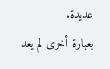عديدة.
بعبارة أخرى لم يعد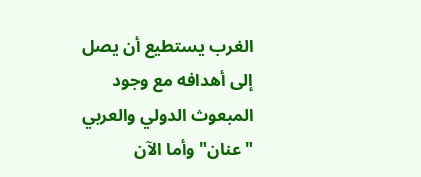الغرب يستطيع أن يصل إلى أهدافه مع وجود المبعوث الدولي والعربي "عنان" وأما الآن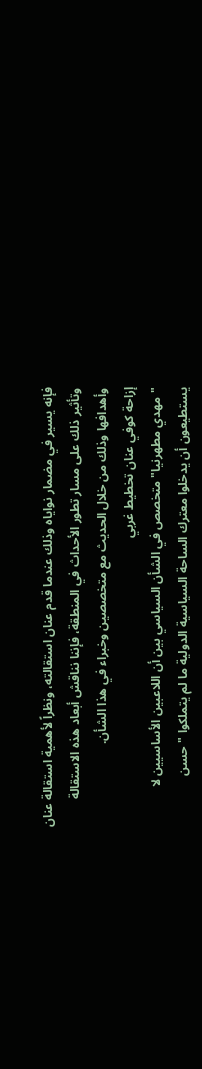فإنه يسير في مضمار نواياه وذلك عندما قدم عنان استقالته، ونظراً لأهمية استقالة عنان وتأثير ذلك على مسار تطور الأحداث في المنطقة، فإننا نناقش أبعاد هذه الاستقالة وأهدافها وذلك من خلال الحديث مع متخصصين وخبراء في هذا الشأن.
إزاحة كوفي عنان تخطيط غربي
"مهدي مطهرنيا" متخصص في الشأن السياسي بين أن اللاعبين الأساسيين لا يستطيعون أن يدخلوا معترك الساحة السياسية الدولية ما لم يتملكوا "حسن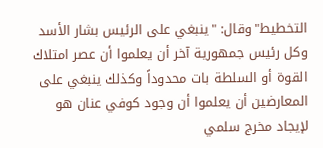التخطيط"وقال: "ينبغي على الرئيس بشار الأسد وكل رئيس جمهورية آخر أن يعلموا أن عصر امتلاك القوة أو السلطة بات محدوداً وكذلك ينبغي على المعارضين أن يعلموا أن وجود كوفي عنان هو لإيجاد مخرج سلمي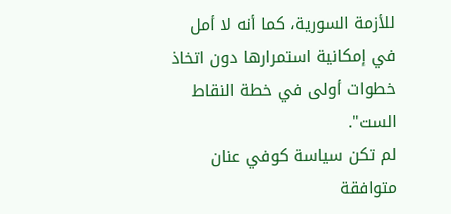للأزمة السورية، كما أنه لا أمل في إمكانية استمرارها دون اتخاذ خطوات أولى في خطة النقاط الست".
لم تكن سياسة كوفي عنان متوافقة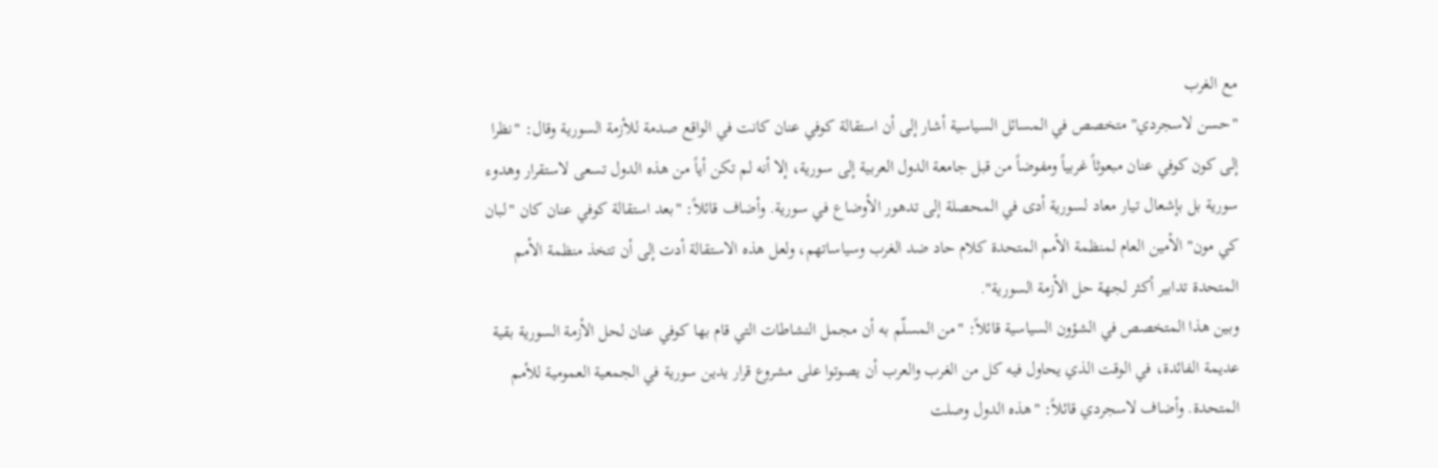مع الغرب
"حسن لاسجردي" متخصص في المسائل السياسية أشار إلى أن استقالة كوفي عنان كانت في الواقع صدمة للأزمة السورية وقال: "نظرا إلى كون كوفي عنان مبعوثاً غربياً ومفوضاً من قبل جامعة الدول العربية إلى سورية، إلا أنه لم تكن أياً من هذه الدول تسعى لاستقرار وهدوء سورية بل بإشعال تيار معاد لسورية أدى في المحصلة إلى تدهور الأوضاع في سورية. وأضاف قائلاً: "بعد استقالة كوفي عنان كان "لبان كي مون" الأمين العام لمنظمة الأمم المتحدة كلام حاد ضد الغرب وسياساتهم، ولعل هذه الاستقالة أدت إلى أن تتخذ منظمة الأمم المتحدة تدابير أكثر لجهة حل الأزمة السورية".
وبين هذا المتخصص في الشؤون السياسية قائلاً: "من المسلّم به أن مجمل النشاطات التي قام بها كوفي عنان لحل الأزمة السورية بقية عديمة الفائدة، في الوقت الذي يحاول فيه كل من الغرب والعرب أن يصوتوا على مشروع قرار يدين سورية في الجمعية العمومية للأمم المتحدة. وأضاف لاسجردي قائلاً: "هذه الدول وصلت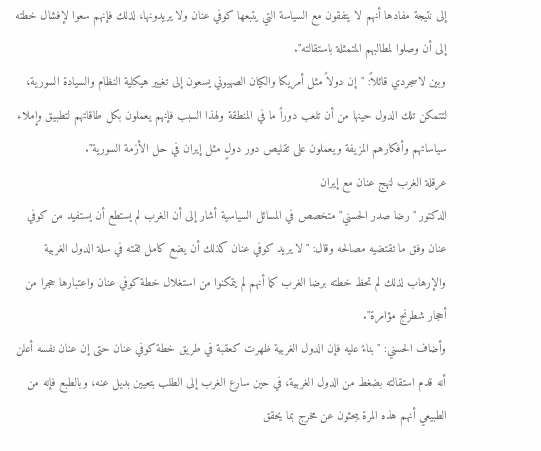إلى نتيجة مفادها أنهم لا يتفقون مع السياسة التي يتبعها كوفي عنان ولا يريدونها، لذلك فإنهم سعوا لإفشال خطته إلى أن وصلوا لمطالبهم المتمثلة باستقالته".
وبين لاسجردي قائلاً: "إن دولاً مثل أمريكا والكيان الصهيوني يسعون إلى تغيير هيكلية النظام والسيادة السورية، لتتمكن تلك الدول حينها من أن تلعب دوراً ما في المنطقة ولهذا السبب فإنهم يعملون بكل طاقاتهم لتطبيق وإملاء سياساتهم وأفكارهم المزيفة ويعملون على تقليص دور دولٍ مثل إيران في حل الأزمة السورية".
عرقلة الغرب لنهج عنان مع إيران
الدكتور "رضا صدر الحسني" متخصص في المسائل السياسية أشار إلى أن الغرب لم يستطع أن يستفيد من كوفي عنان وفق ما تقتضيه مصالحه وقال: "لا يريد كوفي عنان كذلك أن يضع كامل ثقته في سلة الدول الغربية والإرهاب لذلك لم تحظ خطته برضا الغرب كما أنهم لم يتمكنوا من استغلال خطة كوفي عنان واعتبارها حجرا من أحجار شطرنج مؤامرة".
وأضاف الحسني: "بناءً عليه فإن الدول الغربية ظهرت كعقبة في طريق خطة كوفي عنان حتى إن عنان نفسه أعلن أنه قدم استقالته بضغط من الدول الغربية، في حين سارع الغرب إلى الطلب بتعيين بديل عنه، وبالطبع فإنه من الطبيعي أنهم هذه المرة يبحثون عن مخرج بما يحقق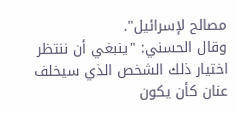مصالح لإسرائيل".
وقال الحسني: "ينبغي أن ننتظر اختيار ذلك الشخص الذي سيخلف عنان كأن يكون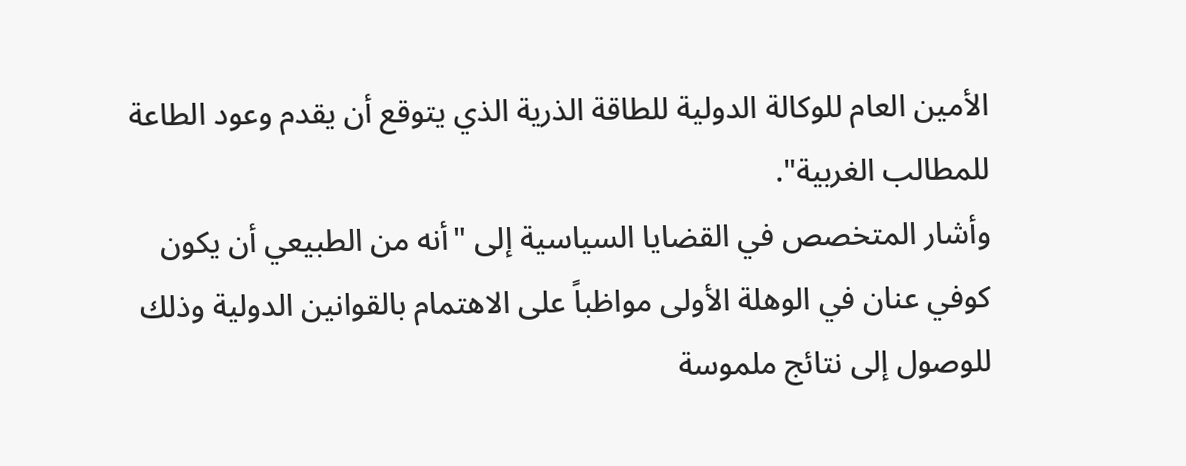الأمين العام للوكالة الدولية للطاقة الذرية الذي يتوقع أن يقدم وعود الطاعة للمطالب الغربية".
وأشار المتخصص في القضايا السياسية إلى "أنه من الطبيعي أن يكون كوفي عنان في الوهلة الأولى مواظباً على الاهتمام بالقوانين الدولية وذلك للوصول إلى نتائج ملموسة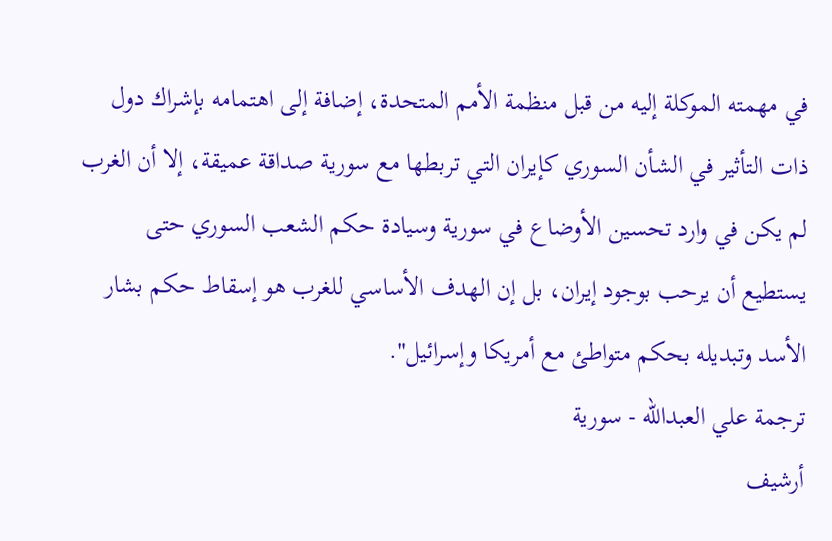في مهمته الموكلة إليه من قبل منظمة الأمم المتحدة، إضافة إلى اهتمامه بإشراك دول ذات التأثير في الشأن السوري كإيران التي تربطها مع سورية صداقة عميقة، إلا أن الغرب لم يكن في وارد تحسين الأوضاع في سورية وسيادة حكم الشعب السوري حتى يستطيع أن يرحب بوجود إيران، بل إن الهدف الأساسي للغرب هو إسقاط حكم بشار الأسد وتبديله بحكم متواطئ مع أمريكا وإسرائيل".
ترجمة علي العبدالله - سورية
أرشيف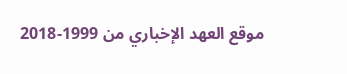موقع العهد الإخباري من 1999-2018